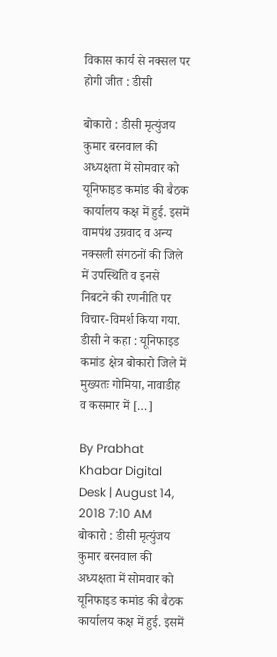विकास कार्य से नक्सल पर होगी जीत : डीसी

बोकारो : डीसी मृत्युंजय कुमार बरनवाल की अध्यक्षता में सोमवार को यूनिफाइड कमांड की बैठक कार्यालय कक्ष में हुई. इसमें वामपंथ उग्रवाद व अन्य नक्सली संगठनों की जिले में उपस्थिति व इनसे निबटने की रणनीति पर विचार-विमर्श किया गया. डीसी ने कहा : यूनिफाइड कमांड क्षेत्र बोकारो जिले में मुख्यतः गोमिया, नावाडीह व कसमार में […]

By Prabhat Khabar Digital Desk | August 14, 2018 7:10 AM
बोकारो : डीसी मृत्युंजय कुमार बरनवाल की अध्यक्षता में सोमवार को यूनिफाइड कमांड की बैठक कार्यालय कक्ष में हुई. इसमें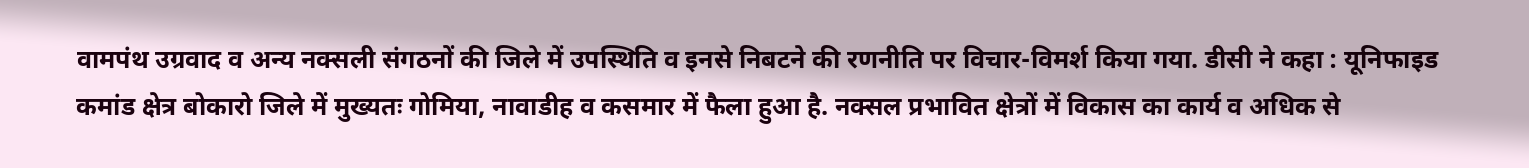वामपंथ उग्रवाद व अन्य नक्सली संगठनों की जिले में उपस्थिति व इनसे निबटने की रणनीति पर विचार-विमर्श किया गया. डीसी ने कहा : यूनिफाइड कमांड क्षेत्र बोकारो जिले में मुख्यतः गोमिया, नावाडीह व कसमार में फैला हुआ है. नक्सल प्रभावित क्षेत्रों में विकास का कार्य व अधिक से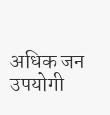अधिक जन उपयोगी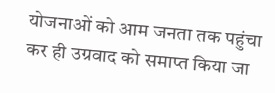योजनाओं को आम जनता तक पहुंचा कर ही उग्रवाद को समाप्त किया जा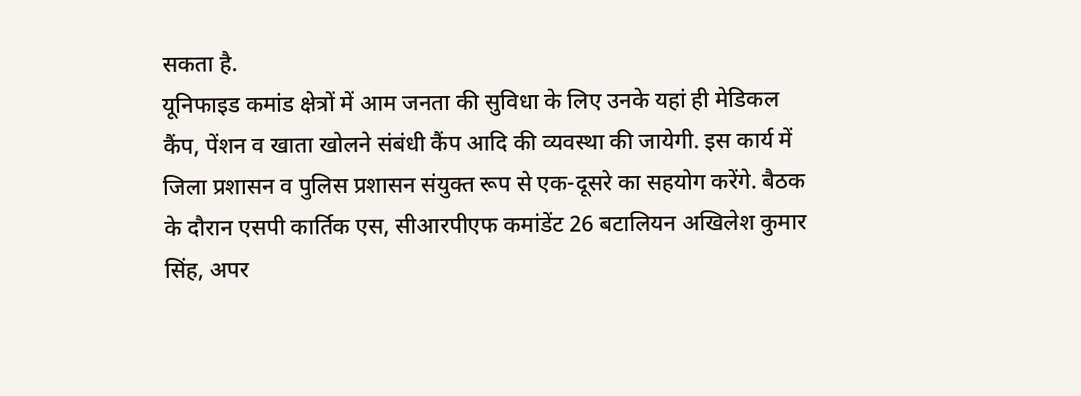सकता है.
यूनिफाइड कमांड क्षेत्रों में आम जनता की सुविधा के लिए उनके यहां ही मेडिकल कैंप, पेंशन व खाता खोलने संबंधी कैंप आदि की व्यवस्था की जायेगी. इस कार्य में जिला प्रशासन व पुलिस प्रशासन संयुक्त रूप से एक-दूसरे का सहयोग करेंगे. बैठक के दौरान एसपी कार्तिक एस, सीआरपीएफ कमांडेंट 26 बटालियन अखिलेश कुमार सिंह, अपर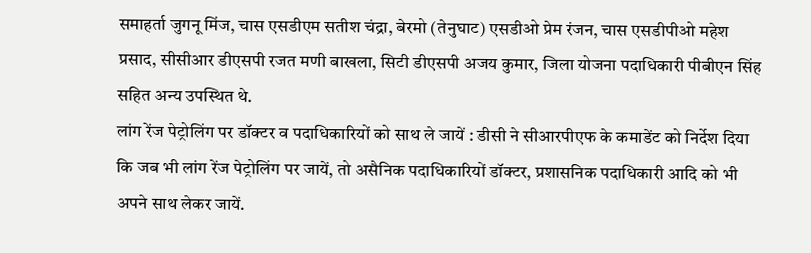समाहर्ता जुगनू मिंज, चास एसडीएम सतीश चंद्रा, बेरमो (तेनुघाट) एसडीओ प्रेम रंजन, चास एसडीपीओ महेश प्रसाद, सीसीआर डीएसपी रजत मणी बाखला, सिटी डीएसपी अजय कुमार, जिला योजना पदाधिकारी पीबीएन सिंह सहित अन्य उपस्थित थे.
लांग रेंज पेट्रोलिंग पर डॉक्टर व पदाधिकारियों को साथ ले जायें : डीसी ने सीआरपीएफ के कमाडेंट को निर्देश दिया कि जब भी लांग रेंज पेट्रोलिंग पर जायें, तो असैनिक पदाधिकारियों डॉक्टर, प्रशासनिक पदाधिकारी आदि को भी अपने साथ लेकर जायें.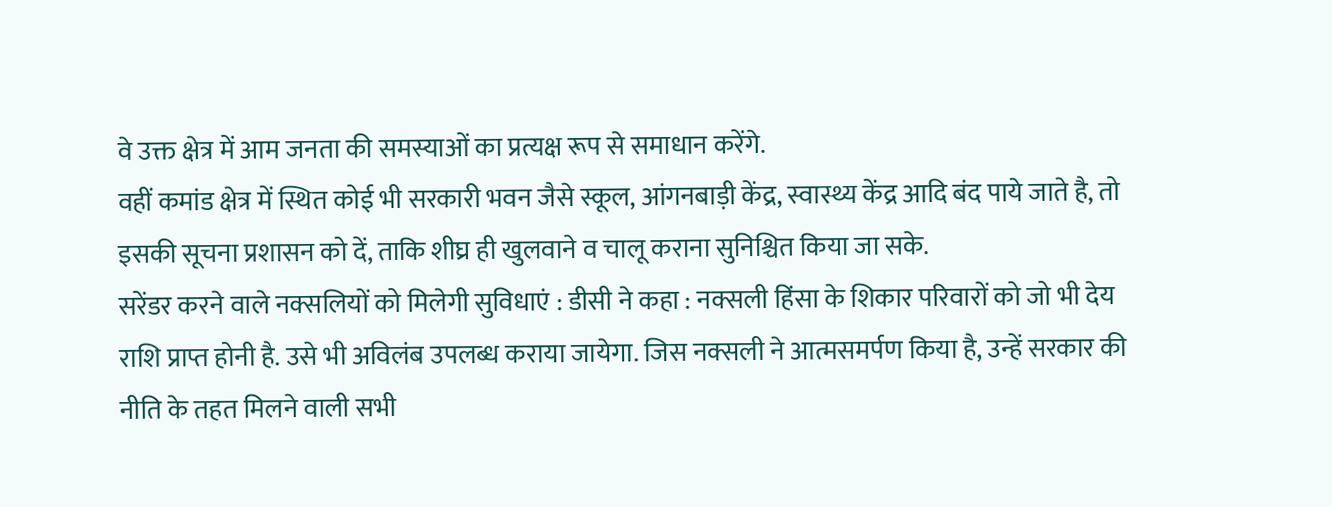वे उक्त क्षेत्र में आम जनता की समस्याओं का प्रत्यक्ष रूप से समाधान करेंगे.
वहीं कमांड क्षेत्र में स्थित कोई भी सरकारी भवन जैसे स्कूल, आंगनबाड़ी केंद्र, स्वास्थ्य केंद्र आदि बंद पाये जाते है, तो इसकी सूचना प्रशासन को दें, ताकि शीघ्र ही खुलवाने व चालू कराना सुनिश्चित किया जा सके.
सरेंडर करने वाले नक्सलियों को मिलेगी सुविधाएं : डीसी ने कहा : नक्सली हिंसा के शिकार परिवारों को जो भी देय राशि प्राप्त होनी है. उसे भी अविलंब उपलब्ध कराया जायेगा. जिस नक्सली ने आत्मसमर्पण किया है, उन्हें सरकार की नीति के तहत मिलने वाली सभी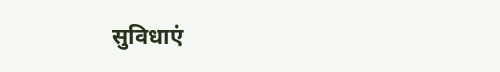सुविधाएं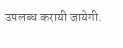उपलब्ध करायी जायेगी.